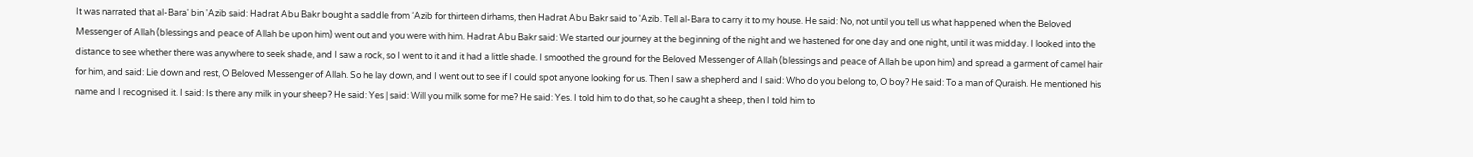It was narrated that al-Bara' bin 'Azib said: Hadrat Abu Bakr bought a saddle from ‘Azib for thirteen dirhams, then Hadrat Abu Bakr said to 'Azib. Tell al-Bara to carry it to my house. He said: No, not until you tell us what happened when the Beloved Messenger of Allah (blessings and peace of Allah be upon him) went out and you were with him. Hadrat Abu Bakr said: We started our journey at the beginning of the night and we hastened for one day and one night, until it was midday. I looked into the distance to see whether there was anywhere to seek shade, and I saw a rock, so I went to it and it had a little shade. I smoothed the ground for the Beloved Messenger of Allah (blessings and peace of Allah be upon him) and spread a garment of camel hair for him, and said: Lie down and rest, O Beloved Messenger of Allah. So he lay down, and I went out to see if I could spot anyone looking for us. Then I saw a shepherd and I said: Who do you belong to, O boy? He said: To a man of Quraish. He mentioned his name and I recognised it. I said: Is there any milk in your sheep? He said: Yes | said: Will you milk some for me? He said: Yes. I told him to do that, so he caught a sheep, then I told him to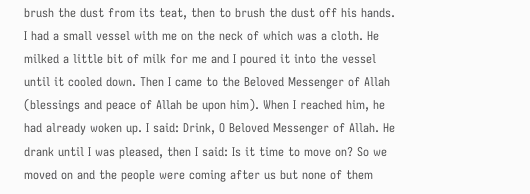brush the dust from its teat, then to brush the dust off his hands. I had a small vessel with me on the neck of which was a cloth. He milked a little bit of milk for me and I poured it into the vessel until it cooled down. Then I came to the Beloved Messenger of Allah (blessings and peace of Allah be upon him). When I reached him, he had already woken up. I said: Drink, O Beloved Messenger of Allah. He drank until I was pleased, then I said: Is it time to move on? So we moved on and the people were coming after us but none of them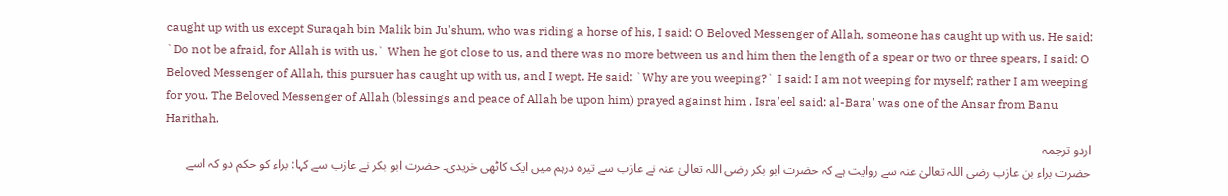caught up with us except Suraqah bin Malik bin Ju'shum, who was riding a horse of his, I said: O Beloved Messenger of Allah, someone has caught up with us. He said: `Do not be afraid, for Allah is with us.` When he got close to us, and there was no more between us and him then the length of a spear or two or three spears, I said: O Beloved Messenger of Allah, this pursuer has caught up with us, and I wept. He said: `Why are you weeping?` I said: I am not weeping for myself; rather I am weeping for you. The Beloved Messenger of Allah (blessings and peace of Allah be upon him) prayed against him . Isra'eel said: al-Bara' was one of the Ansar from Banu Harithah.
اردو ترجمہ
حضرت براء بن عازب رضی اللہ تعالیٰ عنہ سے روایت ہے کہ حضرت ابو بکر رضی اللہ تعالیٰ عنہ نے عازب سے تیرہ درہم میں ایک کاٹھی خریدی۔ حضرت ابو بکر نے عازب سے کہا: براء کو حکم دو کہ اسے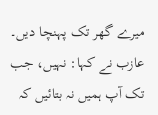میرے گھر تک پہنچا دیں۔ عازب نے کہا: نہیں، جب تک آپ ہمیں نہ بتائیں کہ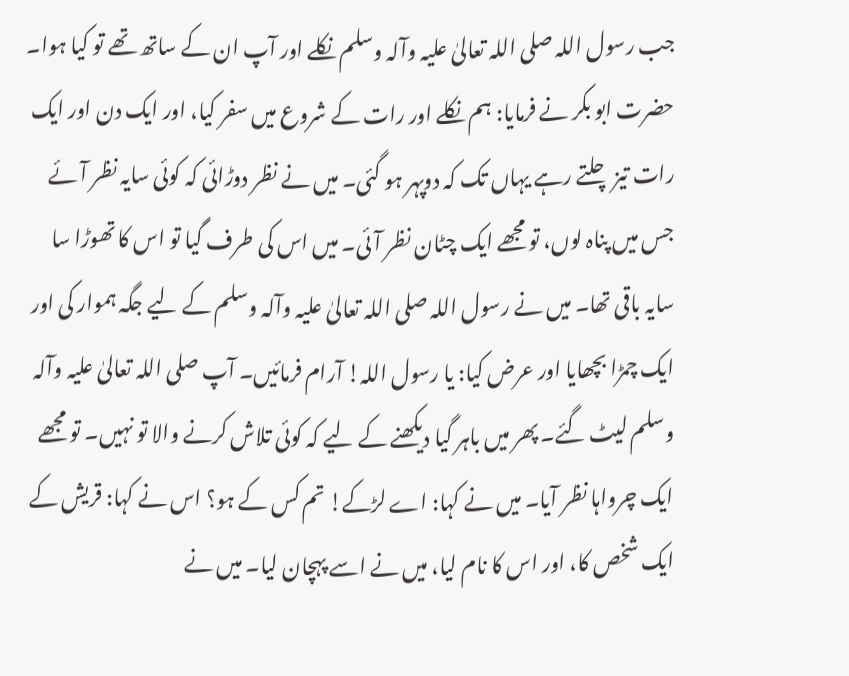جب رسول اللہ صلی اللہ تعالیٰ علیہ وآلہ وسلم نکلے اور آپ ان کے ساتھ تھے تو کیا ہوا۔ حضرت ابو بکر نے فرمایا: ہم نکلے اور رات کے شروع میں سفر کیا، اور ایک دن اور ایک رات تیز چلتے رہے یہاں تک کہ دوپہر ہو گئی۔ میں نے نظر دوڑائی کہ کوئی سایہ نظر آئے جس میں پناہ لوں، تو مجھے ایک چٹان نظر آئی۔ میں اس کی طرف گیا تو اس کا تھوڑا سا سایہ باقی تھا۔ میں نے رسول اللہ صلی اللہ تعالیٰ علیہ وآلہ وسلم کے لیے جگہ ہموار کی اور ایک چمڑا بچھایا اور عرض کیا: یا رسول اللہ! آرام فرمائیں۔ آپ صلی اللہ تعالیٰ علیہ وآلہ وسلم لیٹ گئے۔ پھر میں باہر گیا دیکھنے کے لیے کہ کوئی تلاش کرنے والا تو نہیں۔ تو مجھے ایک چرواہا نظر آیا۔ میں نے کہا: اے لڑکے! تم کس کے ہو؟ اس نے کہا: قریش کے ایک شخص کا، اور اس کا نام لیا، میں نے اسے پہچان لیا۔ میں نے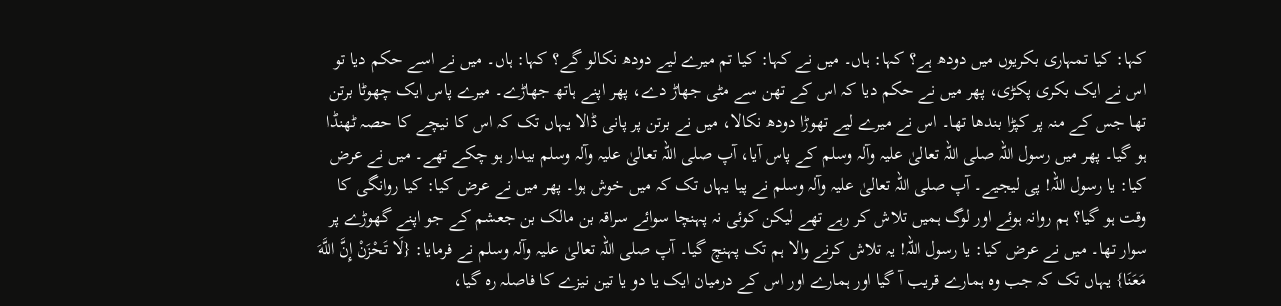کہا: کیا تمہاری بکریوں میں دودھ ہے؟ کہا: ہاں۔ میں نے کہا: کیا تم میرے لیے دودھ نکالو گے؟ کہا: ہاں۔ میں نے اسے حکم دیا تو اس نے ایک بکری پکڑی، پھر میں نے حکم دیا کہ اس کے تھن سے مٹی جھاڑ دے، پھر اپنے ہاتھ جھاڑے۔ میرے پاس ایک چھوٹا برتن تھا جس کے منہ پر کپڑا بندھا تھا۔ اس نے میرے لیے تھوڑا دودھ نکالا، میں نے برتن پر پانی ڈالا یہاں تک کہ اس کا نیچے کا حصہ ٹھنڈا ہو گیا۔ پھر میں رسول اللہ صلی اللہ تعالیٰ علیہ وآلہ وسلم کے پاس آیا، آپ صلی اللہ تعالیٰ علیہ وآلہ وسلم بیدار ہو چکے تھے۔ میں نے عرض کیا: یا رسول اللہ! پی لیجیے۔ آپ صلی اللہ تعالیٰ علیہ وآلہ وسلم نے پیا یہاں تک کہ میں خوش ہوا۔ پھر میں نے عرض کیا: کیا روانگی کا وقت ہو گیا؟ ہم روانہ ہوئے اور لوگ ہمیں تلاش کر رہے تھے لیکن کوئی نہ پہنچا سوائے سراقہ بن مالک بن جعشم کے جو اپنے گھوڑے پر سوار تھا۔ میں نے عرض کیا: یا رسول اللہ! یہ تلاش کرنے والا ہم تک پہنچ گیا۔ آپ صلی اللہ تعالیٰ علیہ وآلہ وسلم نے فرمایا: {لَا تَحْزَنْ إِنَّ اللَّهَ مَعَنَا} یہاں تک کہ جب وہ ہمارے قریب آ گیا اور ہمارے اور اس کے درمیان ایک یا دو یا تین نیزے کا فاصلہ رہ گیا،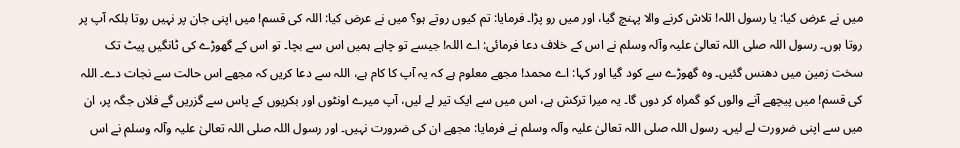میں نے عرض کیا: یا رسول اللہ! تلاش کرنے والا پہنچ گیا، اور میں رو پڑا۔ فرمایا: تم کیوں روتے ہو؟ میں نے عرض کیا: اللہ کی قسم! میں اپنی جان پر نہیں روتا بلکہ آپ پر روتا ہوں۔ رسول اللہ صلی اللہ تعالیٰ علیہ وآلہ وسلم نے اس کے خلاف دعا فرمائی: اے اللہ! جیسے تو چاہے ہمیں اس سے بچا۔ تو اس کے گھوڑے کی ٹانگیں پیٹ تک سخت زمین میں دھنس گئیں۔ وہ گھوڑے سے کود گیا اور کہا: اے محمد! مجھے معلوم ہے کہ یہ آپ کا کام ہے، اللہ سے دعا کریں کہ مجھے اس حالت سے نجات دے۔ اللہ کی قسم! میں پیچھے آنے والوں کو گمراہ کر دوں گا۔ یہ میرا ترکش ہے، اس میں سے ایک تیر لے لیں، آپ میرے اونٹوں اور بکریوں کے پاس سے گزریں گے فلاں جگہ پر، ان میں سے اپنی ضرورت لے لیں۔ رسول اللہ صلی اللہ تعالیٰ علیہ وآلہ وسلم نے فرمایا: مجھے ان کی ضرورت نہیں۔ اور رسول اللہ صلی اللہ تعالیٰ علیہ وآلہ وسلم نے اس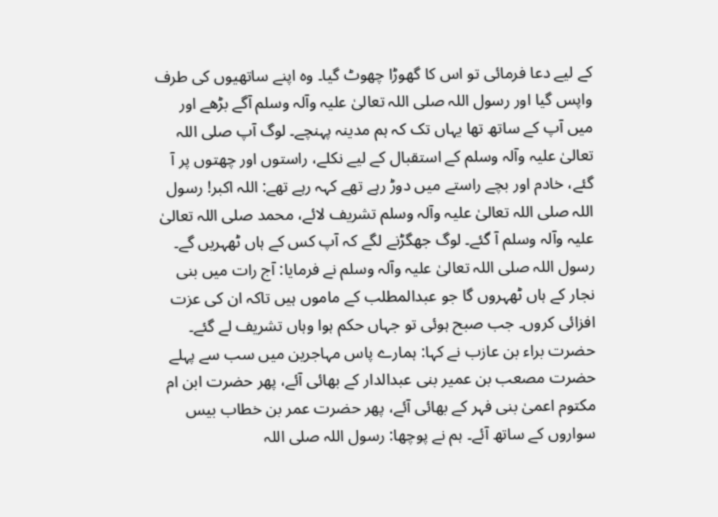کے لیے دعا فرمائی تو اس کا گھوڑا چھوٹ گیا۔ وہ اپنے ساتھیوں کی طرف واپس گیا اور رسول اللہ صلی اللہ تعالیٰ علیہ وآلہ وسلم آگے بڑھے اور میں آپ کے ساتھ تھا یہاں تک کہ ہم مدینہ پہنچے۔ لوگ آپ صلی اللہ تعالیٰ علیہ وآلہ وسلم کے استقبال کے لیے نکلے، راستوں اور چھتوں پر آ گئے، خادم اور بچے راستے میں دوڑ رہے تھے کہہ رہے تھے: اللہ اکبر! رسول اللہ صلی اللہ تعالیٰ علیہ وآلہ وسلم تشریف لائے، محمد صلی اللہ تعالیٰ علیہ وآلہ وسلم آ گئے۔ لوگ جھگڑنے لگے کہ آپ کس کے ہاں ٹھہریں گے۔ رسول اللہ صلی اللہ تعالیٰ علیہ وآلہ وسلم نے فرمایا: آج رات میں بنی نجار کے ہاں ٹھہروں گا جو عبدالمطلب کے ماموں ہیں تاکہ ان کی عزت افزائی کروں۔ جب صبح ہوئی تو جہاں حکم ہوا وہاں تشریف لے گئے۔ حضرت براء بن عازب نے کہا: ہمارے پاس مہاجرین میں سب سے پہلے حضرت مصعب بن عمیر بنی عبدالدار کے بھائی آئے، پھر حضرت ابن ام مکتوم اعمیٰ بنی فہر کے بھائی آئے، پھر حضرت عمر بن خطاب بیس سواروں کے ساتھ آئے۔ ہم نے پوچھا: رسول اللہ صلی اللہ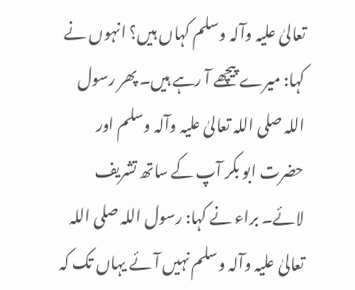تعالیٰ علیہ وآلہ وسلم کہاں ہیں؟ انہوں نے کہا: میرے پیچھے آ رہے ہیں۔ پھر رسول اللہ صلی اللہ تعالیٰ علیہ وآلہ وسلم اور حضرت ابو بکر آپ کے ساتھ تشریف لائے۔ براء نے کہا: رسول اللہ صلی اللہ تعالیٰ علیہ وآلہ وسلم نہیں آئے یہاں تک کہ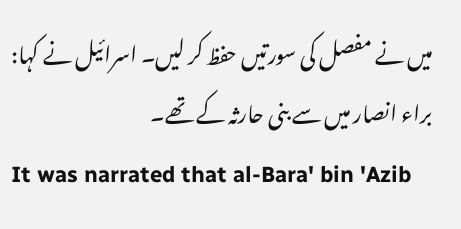میں نے مفصل کی سورتیں حفظ کر لیں۔ اسرائیل نے کہا: براء انصار میں سے بنی حارثہ کے تھے۔
It was narrated that al-Bara' bin 'Azib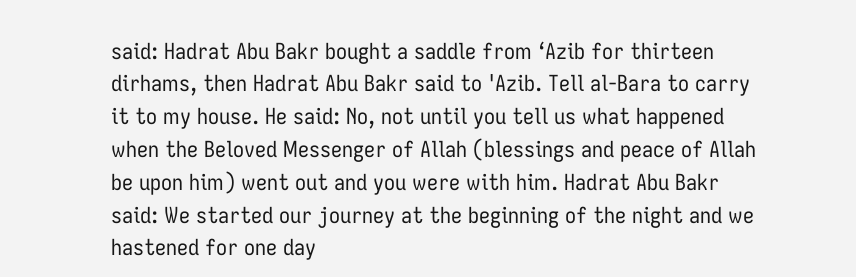said: Hadrat Abu Bakr bought a saddle from ‘Azib for thirteen dirhams, then Hadrat Abu Bakr said to 'Azib. Tell al-Bara to carry it to my house. He said: No, not until you tell us what happened when the Beloved Messenger of Allah (blessings and peace of Allah be upon him) went out and you were with him. Hadrat Abu Bakr said: We started our journey at the beginning of the night and we hastened for one day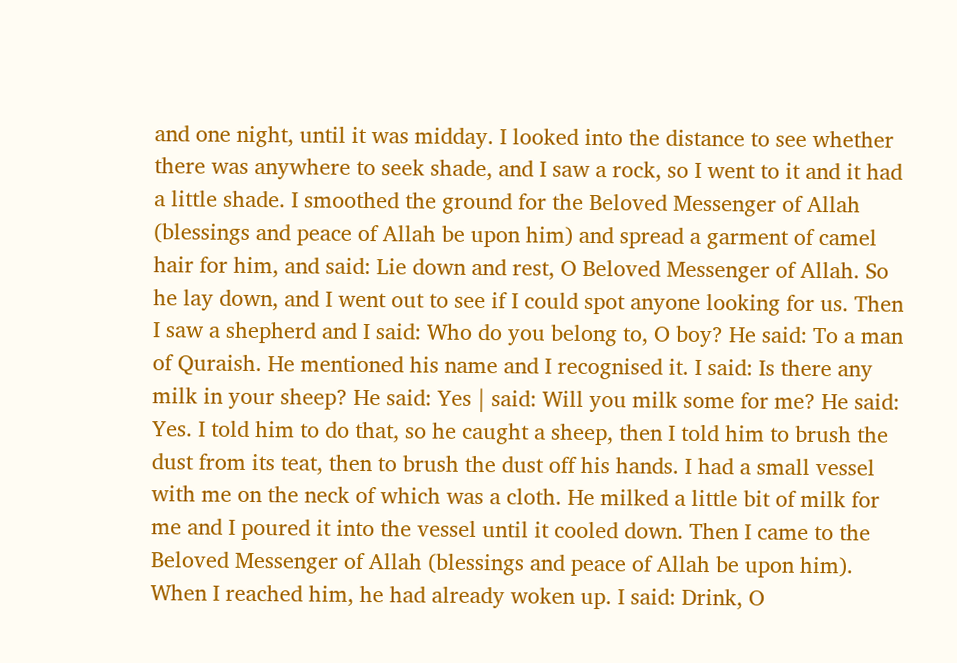and one night, until it was midday. I looked into the distance to see whether there was anywhere to seek shade, and I saw a rock, so I went to it and it had a little shade. I smoothed the ground for the Beloved Messenger of Allah (blessings and peace of Allah be upon him) and spread a garment of camel hair for him, and said: Lie down and rest, O Beloved Messenger of Allah. So he lay down, and I went out to see if I could spot anyone looking for us. Then I saw a shepherd and I said: Who do you belong to, O boy? He said: To a man of Quraish. He mentioned his name and I recognised it. I said: Is there any milk in your sheep? He said: Yes | said: Will you milk some for me? He said: Yes. I told him to do that, so he caught a sheep, then I told him to brush the dust from its teat, then to brush the dust off his hands. I had a small vessel with me on the neck of which was a cloth. He milked a little bit of milk for me and I poured it into the vessel until it cooled down. Then I came to the Beloved Messenger of Allah (blessings and peace of Allah be upon him). When I reached him, he had already woken up. I said: Drink, O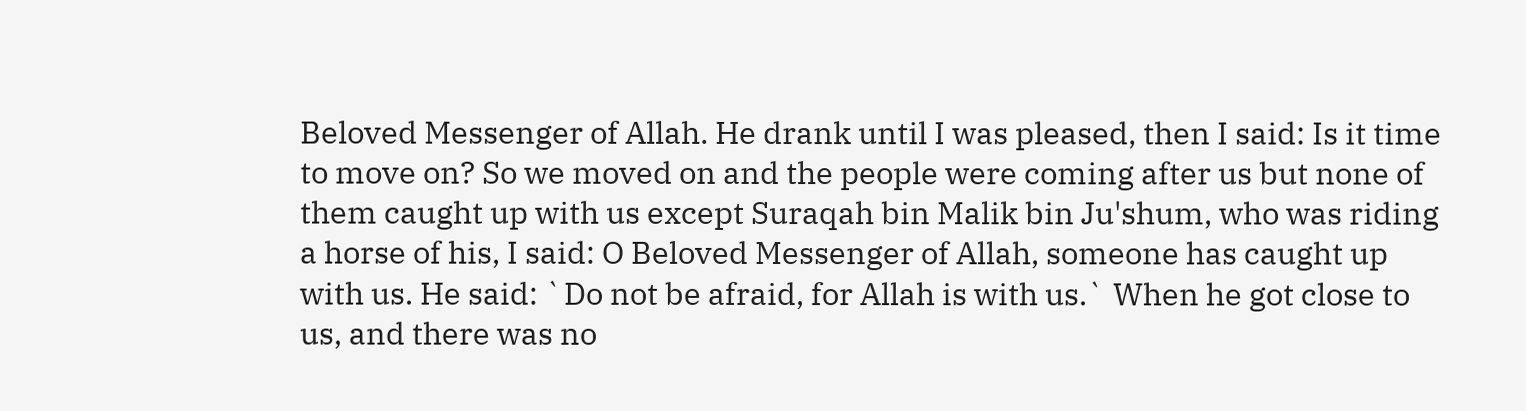Beloved Messenger of Allah. He drank until I was pleased, then I said: Is it time to move on? So we moved on and the people were coming after us but none of them caught up with us except Suraqah bin Malik bin Ju'shum, who was riding a horse of his, I said: O Beloved Messenger of Allah, someone has caught up with us. He said: `Do not be afraid, for Allah is with us.` When he got close to us, and there was no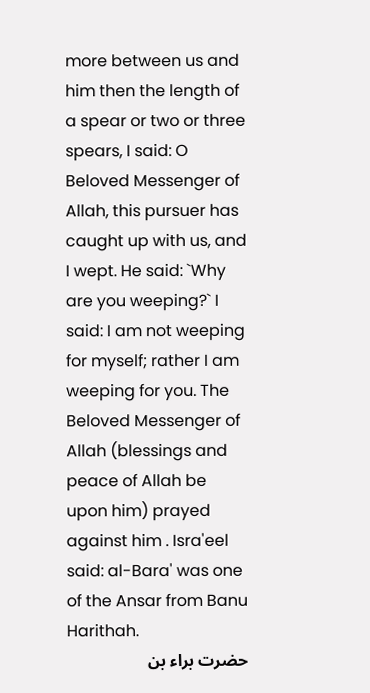more between us and him then the length of a spear or two or three spears, I said: O Beloved Messenger of Allah, this pursuer has caught up with us, and I wept. He said: `Why are you weeping?` I said: I am not weeping for myself; rather I am weeping for you. The Beloved Messenger of Allah (blessings and peace of Allah be upon him) prayed against him . Isra'eel said: al-Bara' was one of the Ansar from Banu Harithah.
حضرت براء بن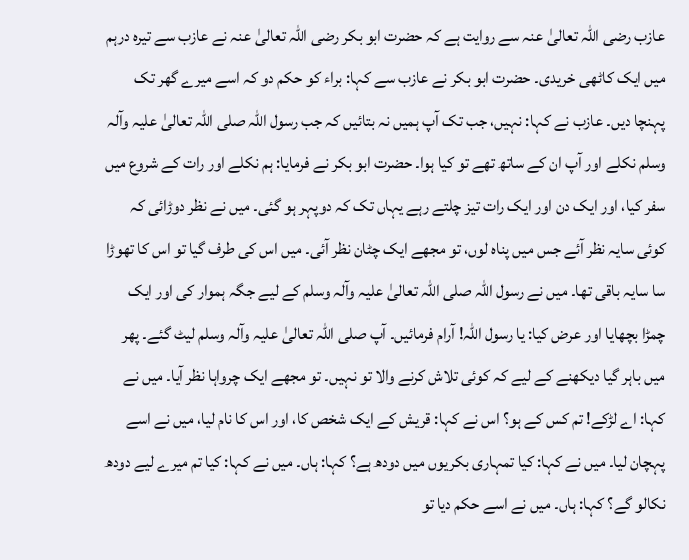عازب رضی اللہ تعالیٰ عنہ سے روایت ہے کہ حضرت ابو بکر رضی اللہ تعالیٰ عنہ نے عازب سے تیرہ درہم میں ایک کاٹھی خریدی۔ حضرت ابو بکر نے عازب سے کہا: براء کو حکم دو کہ اسے میرے گھر تک پہنچا دیں۔ عازب نے کہا: نہیں، جب تک آپ ہمیں نہ بتائیں کہ جب رسول اللہ صلی اللہ تعالیٰ علیہ وآلہ وسلم نکلے اور آپ ان کے ساتھ تھے تو کیا ہوا۔ حضرت ابو بکر نے فرمایا: ہم نکلے اور رات کے شروع میں سفر کیا، اور ایک دن اور ایک رات تیز چلتے رہے یہاں تک کہ دوپہر ہو گئی۔ میں نے نظر دوڑائی کہ کوئی سایہ نظر آئے جس میں پناہ لوں، تو مجھے ایک چٹان نظر آئی۔ میں اس کی طرف گیا تو اس کا تھوڑا سا سایہ باقی تھا۔ میں نے رسول اللہ صلی اللہ تعالیٰ علیہ وآلہ وسلم کے لیے جگہ ہموار کی اور ایک چمڑا بچھایا اور عرض کیا: یا رسول اللہ! آرام فرمائیں۔ آپ صلی اللہ تعالیٰ علیہ وآلہ وسلم لیٹ گئے۔ پھر میں باہر گیا دیکھنے کے لیے کہ کوئی تلاش کرنے والا تو نہیں۔ تو مجھے ایک چرواہا نظر آیا۔ میں نے کہا: اے لڑکے! تم کس کے ہو؟ اس نے کہا: قریش کے ایک شخص کا، اور اس کا نام لیا، میں نے اسے پہچان لیا۔ میں نے کہا: کیا تمہاری بکریوں میں دودھ ہے؟ کہا: ہاں۔ میں نے کہا: کیا تم میرے لیے دودھ نکالو گے؟ کہا: ہاں۔ میں نے اسے حکم دیا تو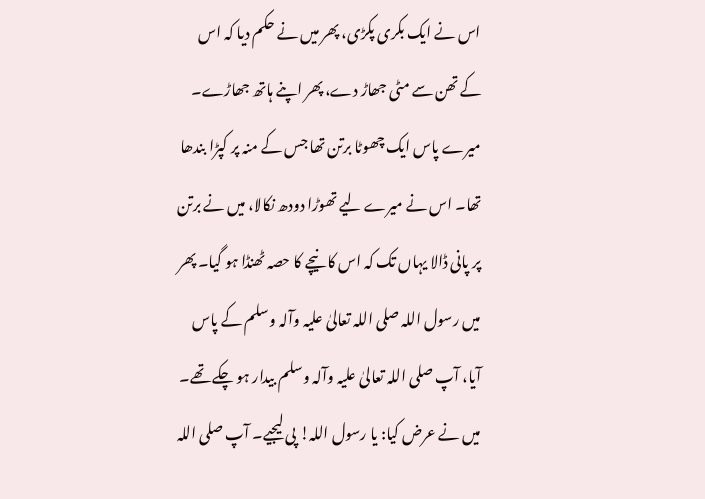اس نے ایک بکری پکڑی، پھر میں نے حکم دیا کہ اس کے تھن سے مٹی جھاڑ دے، پھر اپنے ہاتھ جھاڑے۔ میرے پاس ایک چھوٹا برتن تھا جس کے منہ پر کپڑا بندھا تھا۔ اس نے میرے لیے تھوڑا دودھ نکالا، میں نے برتن پر پانی ڈالا یہاں تک کہ اس کا نیچے کا حصہ ٹھنڈا ہو گیا۔ پھر میں رسول اللہ صلی اللہ تعالیٰ علیہ وآلہ وسلم کے پاس آیا، آپ صلی اللہ تعالیٰ علیہ وآلہ وسلم بیدار ہو چکے تھے۔ میں نے عرض کیا: یا رسول اللہ! پی لیجیے۔ آپ صلی اللہ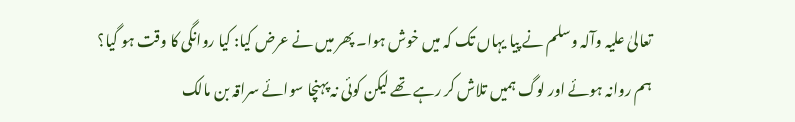تعالیٰ علیہ وآلہ وسلم نے پیا یہاں تک کہ میں خوش ہوا۔ پھر میں نے عرض کیا: کیا روانگی کا وقت ہو گیا؟ ہم روانہ ہوئے اور لوگ ہمیں تلاش کر رہے تھے لیکن کوئی نہ پہنچا سوائے سراقہ بن مالک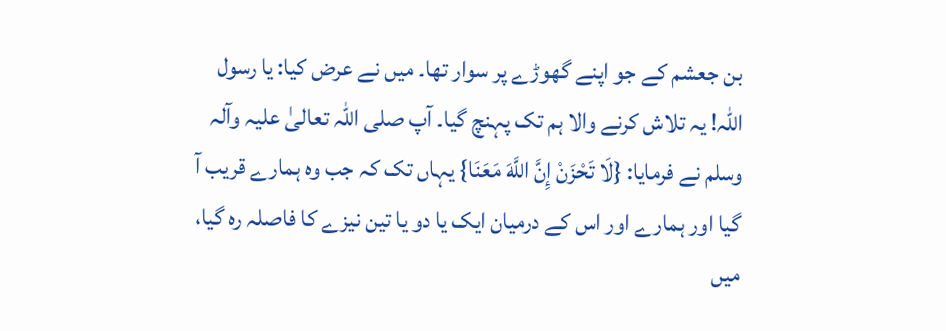بن جعشم کے جو اپنے گھوڑے پر سوار تھا۔ میں نے عرض کیا: یا رسول اللہ! یہ تلاش کرنے والا ہم تک پہنچ گیا۔ آپ صلی اللہ تعالیٰ علیہ وآلہ وسلم نے فرمایا: {لَا تَحْزَنْ إِنَّ اللَّهَ مَعَنَا} یہاں تک کہ جب وہ ہمارے قریب آ گیا اور ہمارے اور اس کے درمیان ایک یا دو یا تین نیزے کا فاصلہ رہ گیا، میں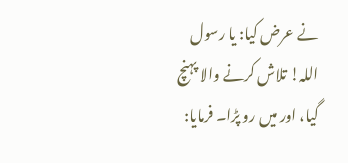نے عرض کیا: یا رسول اللہ! تلاش کرنے والا پہنچ گیا، اور میں رو پڑا۔ فرمایا: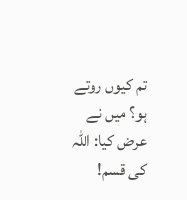تم کیوں روتے ہو؟ میں نے عرض کیا: اللہ کی قسم!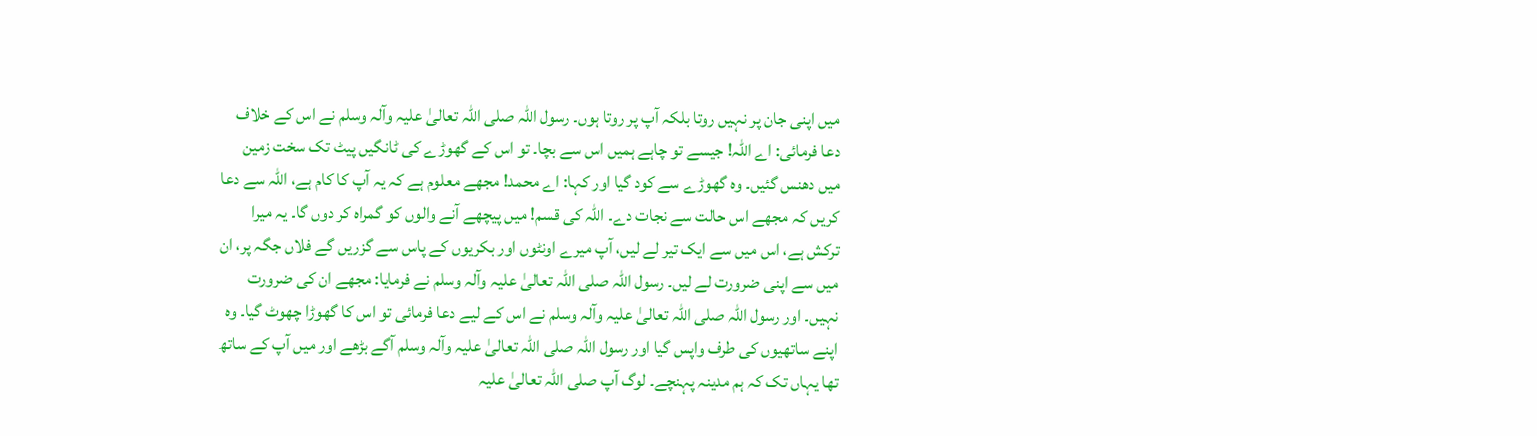میں اپنی جان پر نہیں روتا بلکہ آپ پر روتا ہوں۔ رسول اللہ صلی اللہ تعالیٰ علیہ وآلہ وسلم نے اس کے خلاف دعا فرمائی: اے اللہ! جیسے تو چاہے ہمیں اس سے بچا۔ تو اس کے گھوڑے کی ٹانگیں پیٹ تک سخت زمین میں دھنس گئیں۔ وہ گھوڑے سے کود گیا اور کہا: اے محمد! مجھے معلوم ہے کہ یہ آپ کا کام ہے، اللہ سے دعا کریں کہ مجھے اس حالت سے نجات دے۔ اللہ کی قسم! میں پیچھے آنے والوں کو گمراہ کر دوں گا۔ یہ میرا ترکش ہے، اس میں سے ایک تیر لے لیں، آپ میرے اونٹوں اور بکریوں کے پاس سے گزریں گے فلاں جگہ پر، ان میں سے اپنی ضرورت لے لیں۔ رسول اللہ صلی اللہ تعالیٰ علیہ وآلہ وسلم نے فرمایا: مجھے ان کی ضرورت نہیں۔ اور رسول اللہ صلی اللہ تعالیٰ علیہ وآلہ وسلم نے اس کے لیے دعا فرمائی تو اس کا گھوڑا چھوٹ گیا۔ وہ اپنے ساتھیوں کی طرف واپس گیا اور رسول اللہ صلی اللہ تعالیٰ علیہ وآلہ وسلم آگے بڑھے اور میں آپ کے ساتھ تھا یہاں تک کہ ہم مدینہ پہنچے۔ لوگ آپ صلی اللہ تعالیٰ علیہ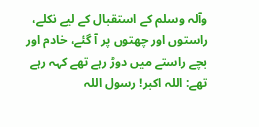وآلہ وسلم کے استقبال کے لیے نکلے، راستوں اور چھتوں پر آ گئے، خادم اور بچے راستے میں دوڑ رہے تھے کہہ رہے تھے: اللہ اکبر! رسول اللہ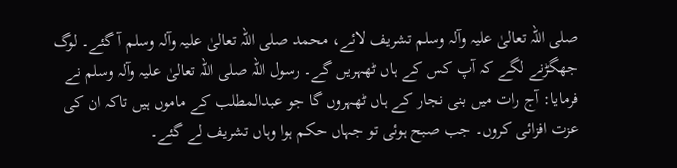صلی اللہ تعالیٰ علیہ وآلہ وسلم تشریف لائے، محمد صلی اللہ تعالیٰ علیہ وآلہ وسلم آ گئے۔ لوگ جھگڑنے لگے کہ آپ کس کے ہاں ٹھہریں گے۔ رسول اللہ صلی اللہ تعالیٰ علیہ وآلہ وسلم نے فرمایا: آج رات میں بنی نجار کے ہاں ٹھہروں گا جو عبدالمطلب کے ماموں ہیں تاکہ ان کی عزت افزائی کروں۔ جب صبح ہوئی تو جہاں حکم ہوا وہاں تشریف لے گئے۔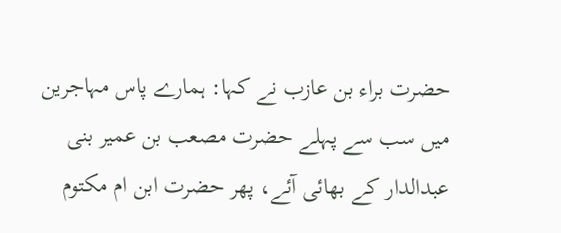حضرت براء بن عازب نے کہا: ہمارے پاس مہاجرین میں سب سے پہلے حضرت مصعب بن عمیر بنی عبدالدار کے بھائی آئے، پھر حضرت ابن ام مکتوم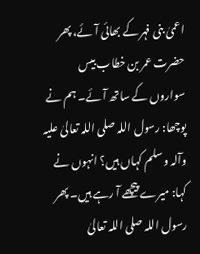اعمیٰ بنی فہر کے بھائی آئے، پھر حضرت عمر بن خطاب بیس سواروں کے ساتھ آئے۔ ہم نے پوچھا: رسول اللہ صلی اللہ تعالیٰ علیہ وآلہ وسلم کہاں ہیں؟ انہوں نے کہا: میرے پیچھے آ رہے ہیں۔ پھر رسول اللہ صلی اللہ تعالیٰ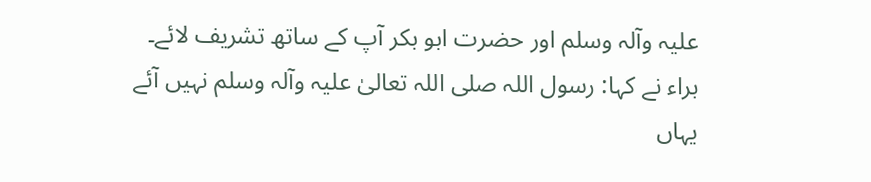علیہ وآلہ وسلم اور حضرت ابو بکر آپ کے ساتھ تشریف لائے۔ براء نے کہا: رسول اللہ صلی اللہ تعالیٰ علیہ وآلہ وسلم نہیں آئے یہاں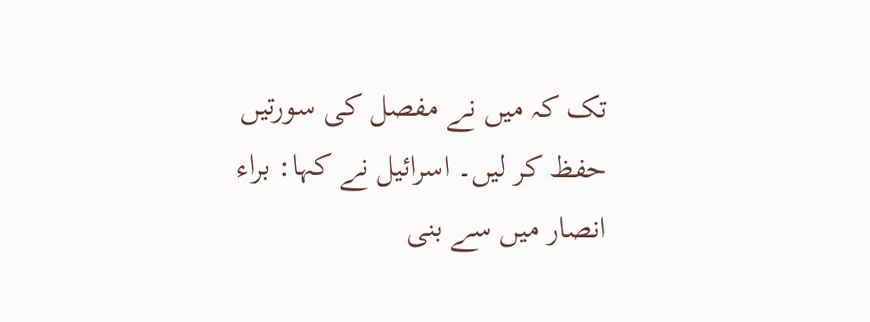تک کہ میں نے مفصل کی سورتیں حفظ کر لیں۔ اسرائیل نے کہا: براء انصار میں سے بنی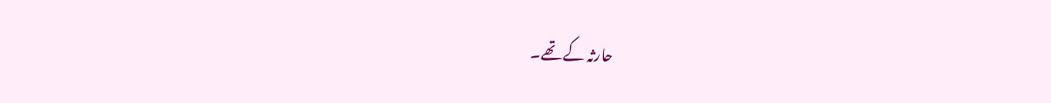حارثہ کے تھے۔